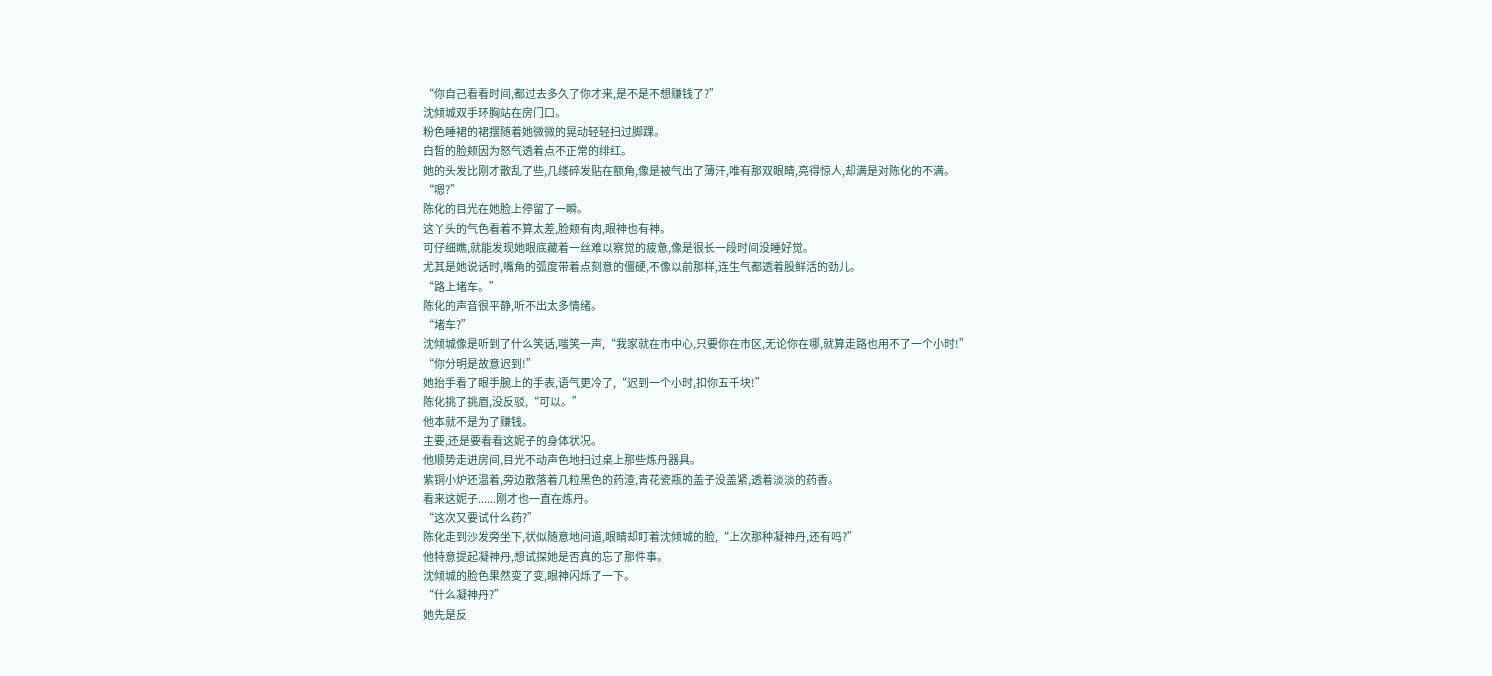“你自己看看时间,都过去多久了你才来,是不是不想赚钱了?”
沈倾城双手环胸站在房门口。
粉色睡裙的裙摆随着她微微的晃动轻轻扫过脚踝。
白皙的脸颊因为怒气透着点不正常的绯红。
她的头发比刚才散乱了些,几缕碎发贴在额角,像是被气出了薄汗,唯有那双眼睛,亮得惊人,却满是对陈化的不满。
“嗯?”
陈化的目光在她脸上停留了一瞬。
这丫头的气色看着不算太差,脸颊有肉,眼神也有神。
可仔细瞧,就能发现她眼底藏着一丝难以察觉的疲惫,像是很长一段时间没睡好觉。
尤其是她说话时,嘴角的弧度带着点刻意的僵硬,不像以前那样,连生气都透着股鲜活的劲儿。
“路上堵车。”
陈化的声音很平静,听不出太多情绪。
“堵车?”
沈倾城像是听到了什么笑话,嗤笑一声,“我家就在市中心,只要你在市区,无论你在哪,就算走路也用不了一个小时!”
“你分明是故意迟到!”
她抬手看了眼手腕上的手表,语气更冷了,“迟到一个小时,扣你五千块!”
陈化挑了挑眉,没反驳,“可以。”
他本就不是为了赚钱。
主要,还是要看看这妮子的身体状况。
他顺势走进房间,目光不动声色地扫过桌上那些炼丹器具。
紫铜小炉还温着,旁边散落着几粒黑色的药渣,青花瓷瓶的盖子没盖紧,透着淡淡的药香。
看来这妮子......刚才也一直在炼丹。
“这次又要试什么药?”
陈化走到沙发旁坐下,状似随意地问道,眼睛却盯着沈倾城的脸,“上次那种凝神丹,还有吗?”
他特意提起凝神丹,想试探她是否真的忘了那件事。
沈倾城的脸色果然变了变,眼神闪烁了一下。
“什么凝神丹?”
她先是反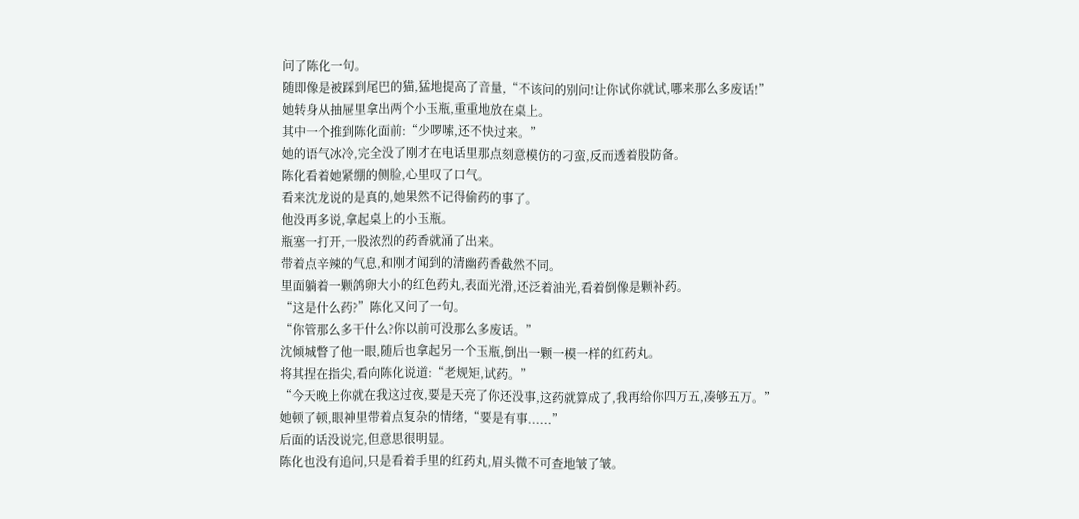问了陈化一句。
随即像是被踩到尾巴的猫,猛地提高了音量,“不该问的别问!让你试你就试,哪来那么多废话!”
她转身从抽屉里拿出两个小玉瓶,重重地放在桌上。
其中一个推到陈化面前:“少啰嗦,还不快过来。”
她的语气冰冷,完全没了刚才在电话里那点刻意模仿的刁蛮,反而透着股防备。
陈化看着她紧绷的侧脸,心里叹了口气。
看来沈龙说的是真的,她果然不记得偷药的事了。
他没再多说,拿起桌上的小玉瓶。
瓶塞一打开,一股浓烈的药香就涌了出来。
带着点辛辣的气息,和刚才闻到的清幽药香截然不同。
里面躺着一颗鸽卵大小的红色药丸,表面光滑,还泛着油光,看着倒像是颗补药。
“这是什么药?”陈化又问了一句。
“你管那么多干什么?你以前可没那么多废话。”
沈倾城瞥了他一眼,随后也拿起另一个玉瓶,倒出一颗一模一样的红药丸。
将其捏在指尖,看向陈化说道:“老规矩,试药。”
“今天晚上你就在我这过夜,要是天亮了你还没事,这药就算成了,我再给你四万五,凑够五万。”
她顿了顿,眼神里带着点复杂的情绪,“要是有事......”
后面的话没说完,但意思很明显。
陈化也没有追问,只是看着手里的红药丸,眉头微不可查地皱了皱。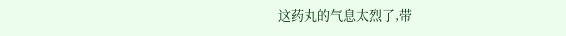这药丸的气息太烈了,带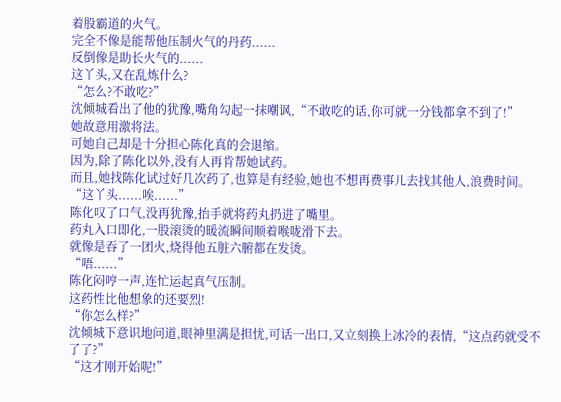着股霸道的火气。
完全不像是能帮他压制火气的丹药......
反倒像是助长火气的......
这丫头,又在乱炼什么?
“怎么?不敢吃?”
沈倾城看出了他的犹豫,嘴角勾起一抹嘲讽,“不敢吃的话,你可就一分钱都拿不到了!”
她故意用激将法。
可她自己却是十分担心陈化真的会退缩。
因为,除了陈化以外,没有人再肯帮她试药。
而且,她找陈化试过好几次药了,也算是有经验,她也不想再费事儿去找其他人,浪费时间。
“这丫头......唉......”
陈化叹了口气,没再犹豫,抬手就将药丸扔进了嘴里。
药丸入口即化,一股滚烫的暖流瞬间顺着喉咙滑下去。
就像是吞了一团火,烧得他五脏六腑都在发烫。
“唔......”
陈化闷哼一声,连忙运起真气压制。
这药性比他想象的还要烈!
“你怎么样?”
沈倾城下意识地问道,眼神里满是担忧,可话一出口,又立刻换上冰冷的表情,“这点药就受不了了?”
“这才刚开始呢!”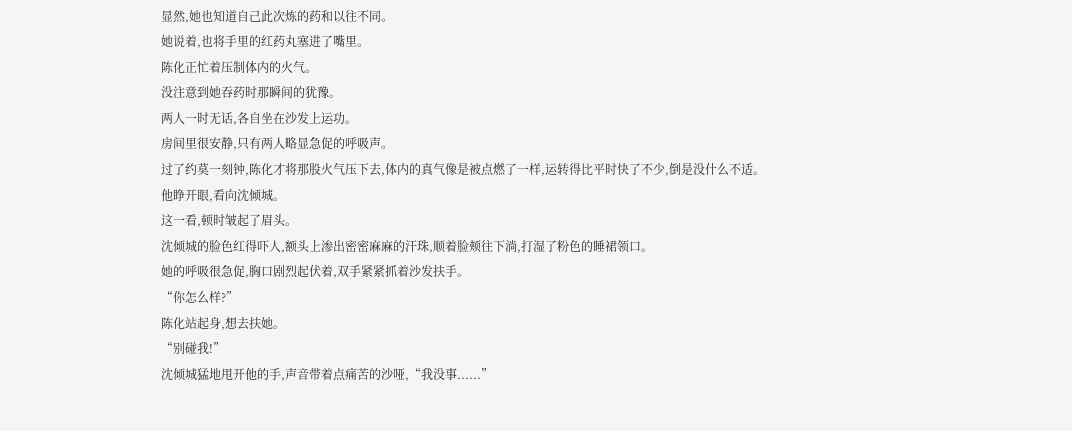显然,她也知道自己此次炼的药和以往不同。
她说着,也将手里的红药丸塞进了嘴里。
陈化正忙着压制体内的火气。
没注意到她吞药时那瞬间的犹豫。
两人一时无话,各自坐在沙发上运功。
房间里很安静,只有两人略显急促的呼吸声。
过了约莫一刻钟,陈化才将那股火气压下去,体内的真气像是被点燃了一样,运转得比平时快了不少,倒是没什么不适。
他睁开眼,看向沈倾城。
这一看,顿时皱起了眉头。
沈倾城的脸色红得吓人,额头上渗出密密麻麻的汗珠,顺着脸颊往下淌,打湿了粉色的睡裙领口。
她的呼吸很急促,胸口剧烈起伏着,双手紧紧抓着沙发扶手。
“你怎么样?”
陈化站起身,想去扶她。
“别碰我!”
沈倾城猛地甩开他的手,声音带着点痛苦的沙哑,“我没事......”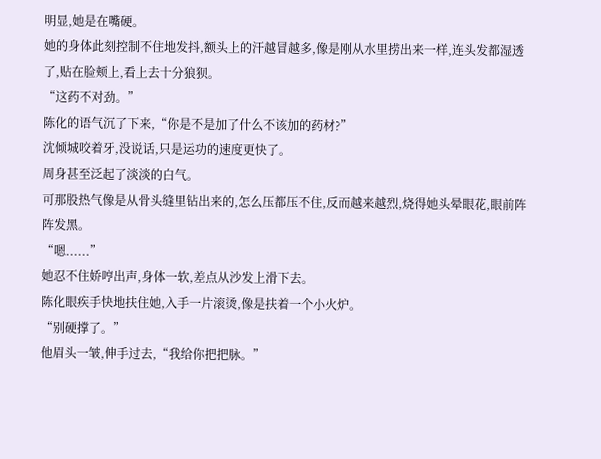明显,她是在嘴硬。
她的身体此刻控制不住地发抖,额头上的汗越冒越多,像是刚从水里捞出来一样,连头发都湿透了,贴在脸颊上,看上去十分狼狈。
“这药不对劲。”
陈化的语气沉了下来,“你是不是加了什么不该加的药材?”
沈倾城咬着牙,没说话,只是运功的速度更快了。
周身甚至泛起了淡淡的白气。
可那股热气像是从骨头缝里钻出来的,怎么压都压不住,反而越来越烈,烧得她头晕眼花,眼前阵阵发黑。
“嗯......”
她忍不住娇哼出声,身体一软,差点从沙发上滑下去。
陈化眼疾手快地扶住她,入手一片滚烫,像是扶着一个小火炉。
“别硬撑了。”
他眉头一皱,伸手过去,“我给你把把脉。”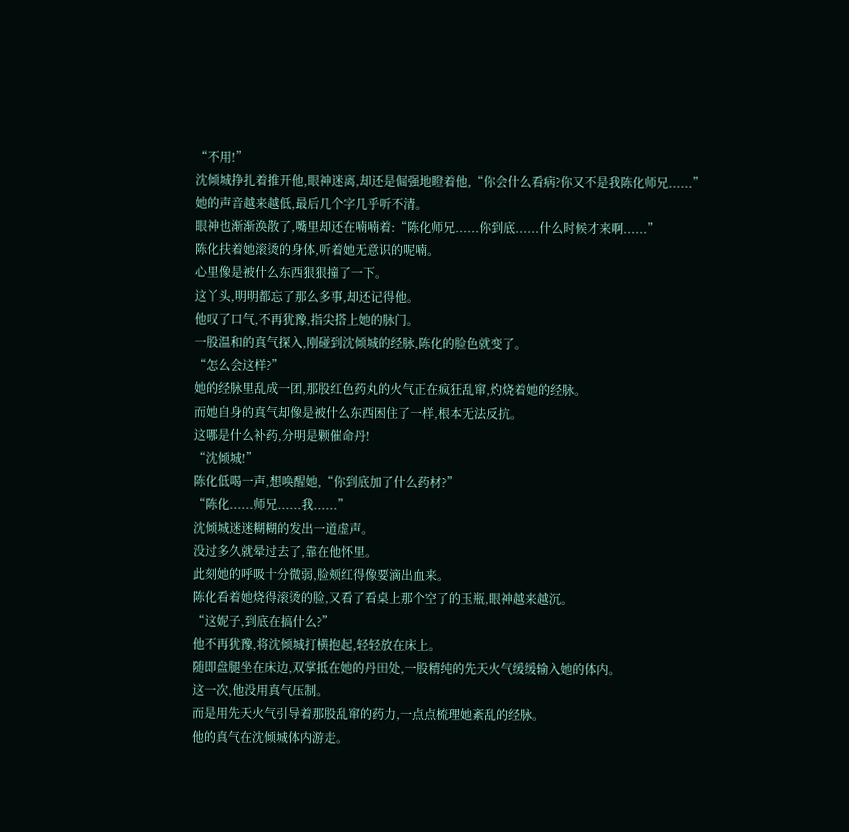“不用!”
沈倾城挣扎着推开他,眼神迷离,却还是倔强地瞪着他,“你会什么看病?你又不是我陈化师兄......”
她的声音越来越低,最后几个字几乎听不清。
眼神也渐渐涣散了,嘴里却还在喃喃着:“陈化师兄......你到底......什么时候才来啊......”
陈化扶着她滚烫的身体,听着她无意识的呢喃。
心里像是被什么东西狠狠撞了一下。
这丫头,明明都忘了那么多事,却还记得他。
他叹了口气,不再犹豫,指尖搭上她的脉门。
一股温和的真气探入,刚碰到沈倾城的经脉,陈化的脸色就变了。
“怎么会这样?”
她的经脉里乱成一团,那股红色药丸的火气正在疯狂乱窜,灼烧着她的经脉。
而她自身的真气却像是被什么东西困住了一样,根本无法反抗。
这哪是什么补药,分明是颗催命丹!
“沈倾城!”
陈化低喝一声,想唤醒她,“你到底加了什么药材?”
“陈化......师兄......我......”
沈倾城迷迷糊糊的发出一道虚声。
没过多久就晕过去了,靠在他怀里。
此刻她的呼吸十分微弱,脸颊红得像要滴出血来。
陈化看着她烧得滚烫的脸,又看了看桌上那个空了的玉瓶,眼神越来越沉。
“这妮子,到底在搞什么?”
他不再犹豫,将沈倾城打横抱起,轻轻放在床上。
随即盘腿坐在床边,双掌抵在她的丹田处,一股精纯的先天火气缓缓输入她的体内。
这一次,他没用真气压制。
而是用先天火气引导着那股乱窜的药力,一点点梳理她紊乱的经脉。
他的真气在沈倾城体内游走。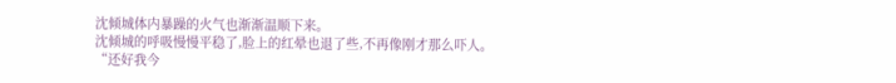沈倾城体内暴躁的火气也渐渐温顺下来。
沈倾城的呼吸慢慢平稳了,脸上的红晕也退了些,不再像刚才那么吓人。
“还好我今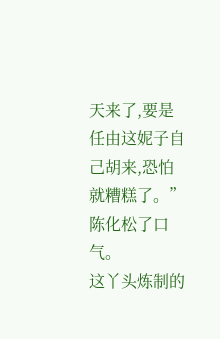天来了,要是任由这妮子自己胡来,恐怕就糟糕了。”
陈化松了口气。
这丫头炼制的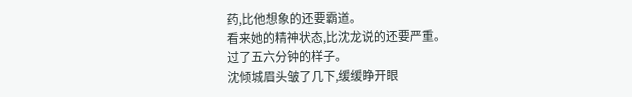药,比他想象的还要霸道。
看来她的精神状态,比沈龙说的还要严重。
过了五六分钟的样子。
沈倾城眉头皱了几下,缓缓睁开眼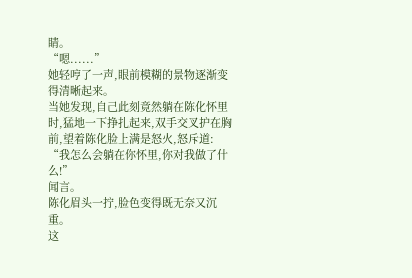睛。
“嗯......”
她轻哼了一声,眼前模糊的景物逐渐变得清晰起来。
当她发现,自己此刻竟然躺在陈化怀里时,猛地一下挣扎起来,双手交叉护在胸前,望着陈化脸上满是怒火,怒斥道:
“我怎么会躺在你怀里,你对我做了什么!”
闻言。
陈化眉头一拧,脸色变得既无奈又沉重。
这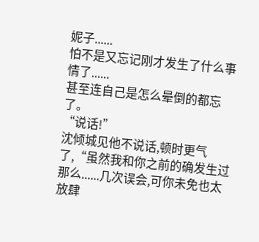妮子......
怕不是又忘记刚才发生了什么事情了......
甚至连自己是怎么晕倒的都忘了。
“说话!”
沈倾城见他不说话,顿时更气了,“虽然我和你之前的确发生过那么......几次误会,可你未免也太放肆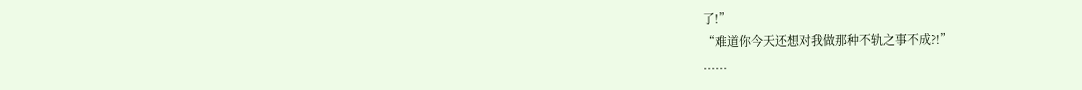了!”
“难道你今天还想对我做那种不轨之事不成?!”
......